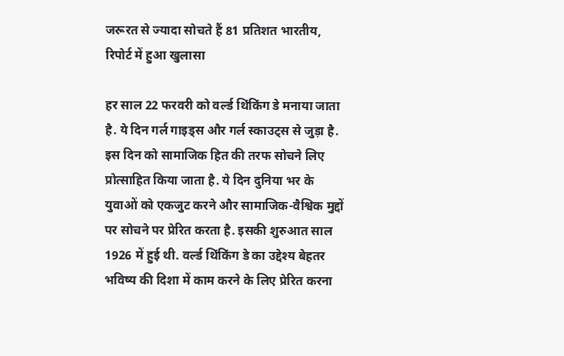जरूरत से ज्यादा सोचते हैं 81 प्रतिशत भारतीय, रिपोर्ट में हुआ खुलासा

हर साल 22 फरवरी को वर्ल्ड थिंकिंग डे मनाया जाता है. ये दिन गर्ल गाइड्स और गर्ल स्काउट्स से जुड़ा है. इस दिन को सामाजिक हित की तरफ सोचने लिए प्रोत्साहित किया जाता है. ये दिन दुनिया भर के युवाओं को एकजुट करने और सामाजिक-वैश्विक मुद्दों पर सोचने पर प्रेरित करता है. इसकी शुरुआत साल 1926 में हुई थी. वर्ल्ड थिंकिंग डे का उद्देश्य बेहतर भविष्य की दिशा में काम करने के लिए प्रेरित करना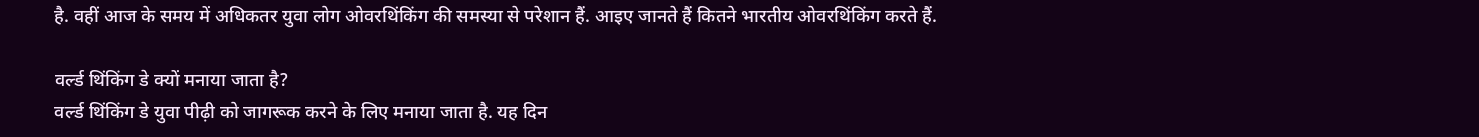है. वहीं आज के समय में अधिकतर युवा लोग ओवरथिंकिंग की समस्या से परेशान हैं. आइए जानते हैं कितने भारतीय ओवरथिंकिंग करते हैं.

वर्ल्ड थिंकिंग डे क्यों मनाया जाता है?
वर्ल्ड थिंकिंग डे युवा पीढ़ी को जागरूक करने के लिए मनाया जाता है. यह दिन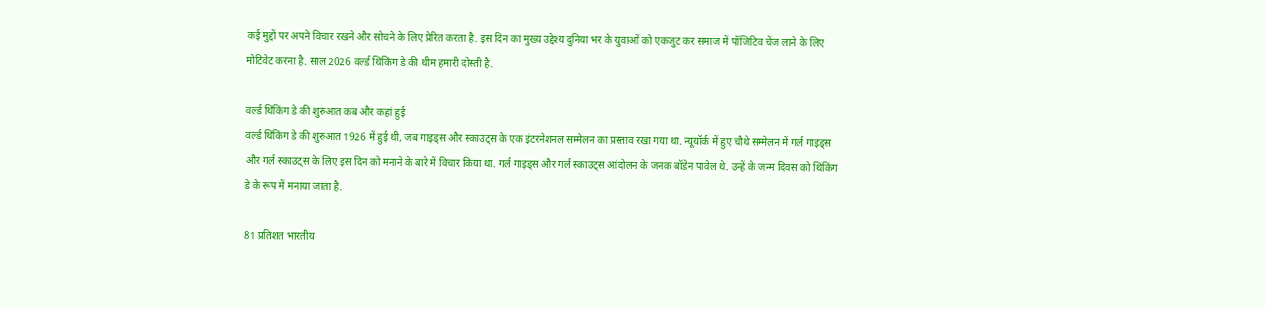कई मुद्दों पर अपने विचार रखने और सोचने के लिए प्रेरित करता है. इस दिन का मुख्य उद्देश्य दुनिया भर के युवाओं को एकजुट कर समाज में पॉजिटिव चेंज लाने के लिए मोटिवेट करना है. साल 2026 वर्ल्ड थिंकिंग डे की थीम हमारी दोस्ती है.

वर्ल्ड थिंकिंग डे की शुरुआत कब और कहां हुई
वर्ल्ड थिंकिंग डे की शुरुआत 1926 में हुई थी, जब गाइड्स और स्काउट्स के एक इंटरनेशनल सम्मेलन का प्रस्ताव रखा गया था. न्यूयॉर्क में हुए चौथे सम्मेलन में गर्ल गाइड्स और गर्ल स्काउट्स के लिए इस दिन को मनाने के बारे में विचार किया था. गर्ल गाइड्स और गर्ल स्काउट्स आंदोलन के जनक बॉडेन पावेल थे. उन्हें के जन्म दिवस को थिंकिंग डे के रूप में मनाया जाता है.

81 प्रतिशत भारतीय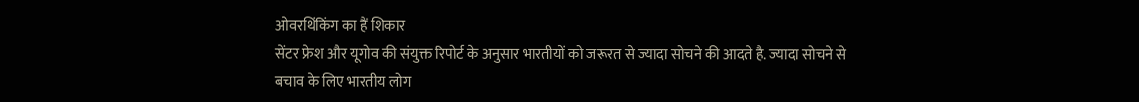ओवरथिंकिंग का हैं शिकार
सेंटर फ्रेश और यूगोव की संयुक्त रिपोर्ट के अनुसार भारतीयों को जरूरत से ज्यादा सोचने की आदते है. ज्यादा सोचने से बचाव के लिए भारतीय लोग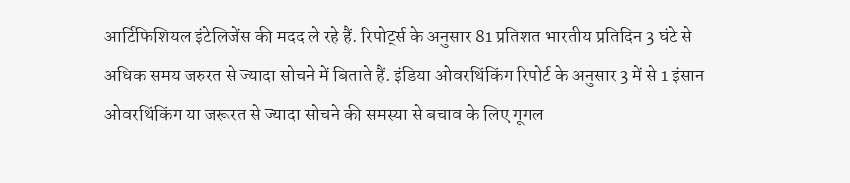आर्टिफिशियल इंटेलिजेंस की मदद ले रहे हैं. रिपोर्ट्स के अनुसार 81 प्रतिशत भारतीय प्रतिदिन 3 घंटे से अधिक समय जरुरत से ज्यादा सोचने में बिताते हैं. इंडिया ओवरथिंकिंग रिपोर्ट के अनुसार 3 में से 1 इंसान ओवरथिंकिंग या जरूरत से ज्यादा सोचने की समस्या से बचाव के लिए गूगल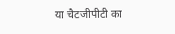या चैटजीपीटी का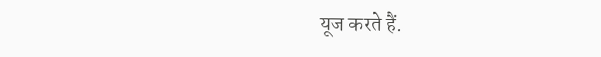यूज करते हैं.